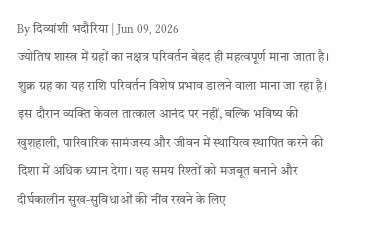By दिव्यांशी भदौरिया | Jun 09, 2026
ज्योतिष शास्त्र में ग्रहों का नक्षत्र परिवर्तन बेहद ही महत्वपूर्ण माना जाता है। शुक्र ग्रह का यह राशि परिवर्तन विशेष प्रभाव डालने वाला माना जा रहा है। इस दौरान व्यक्ति केवल तात्काल आनंद पर नहीं, बल्कि भविष्य की खुशहाली, पारिवारिक सामंजस्य और जीवन में स्थायित्व स्थापित करने की दिशा में अधिक ध्यान देगा। यह समय रिश्तों को मजबूत बनाने और दीर्घकालीन सुख-सुविधाओं की नींव रखने के लिए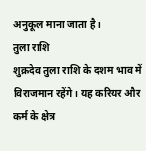अनुकूल माना जाता है।
तुला राशि
शुक्रदेव तुला राशि के दशम भाव में विराजमान रहेंगे। यह करियर और कर्म के क्षेत्र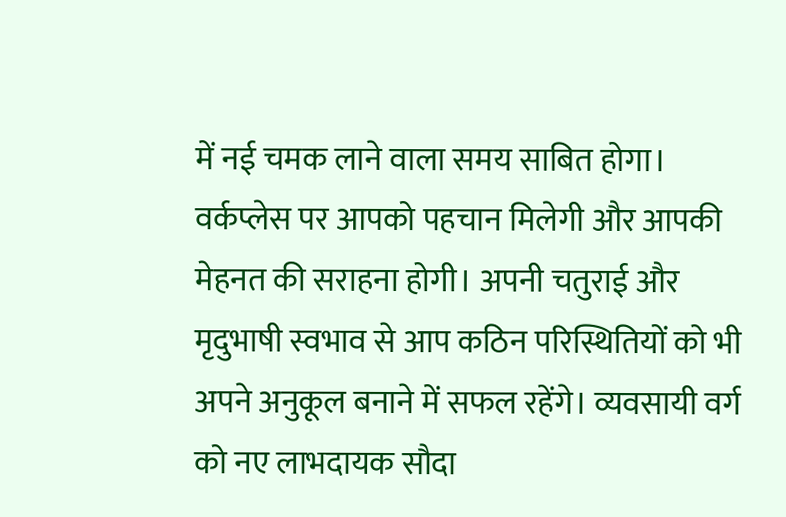में नई चमक लाने वाला समय साबित होगा। वर्कप्लेस पर आपको पहचान मिलेगी और आपकी मेहनत की सराहना होगी। अपनी चतुराई और मृदुभाषी स्वभाव से आप कठिन परिस्थितियों को भी अपने अनुकूल बनाने में सफल रहेंगे। व्यवसायी वर्ग को नए लाभदायक सौदा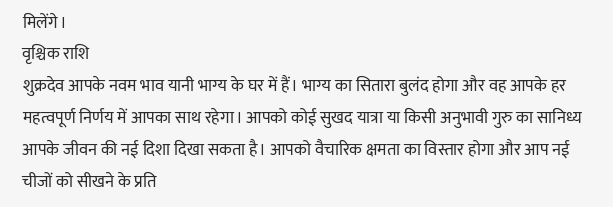मिलेंगे।
वृश्चिक राशि
शुक्रदेव आपके नवम भाव यानी भाग्य के घर में हैं। भाग्य का सितारा बुलंद होगा और वह आपके हर महत्वपूर्ण निर्णय में आपका साथ रहेगा। आपको कोई सुखद यात्रा या किसी अनुभावी गुरु का सानिध्य आपके जीवन की नई दिशा दिखा सकता है। आपको वैचारिक क्षमता का विस्तार होगा और आप नई चीजों को सीखने के प्रति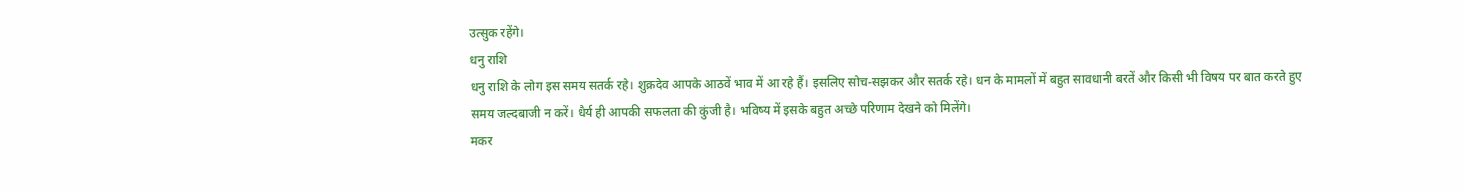उत्सुक रहेंगे।
धनु राशि
धनु राशि के लोग इस समय सतर्क रहे। शुक्रदेव आपके आठवें भाव में आ रहे हैं। इसलिए सोच-सझकर और सतर्क रहे। धन के मामलों में बहुत सावधानी बरतें और किसी भी विषय पर बात करते हुए समय जल्दबाजी न करें। धैर्य ही आपकी सफलता की कुंजी है। भविष्य में इसके बहुत अच्छे परिणाम देखने को मिलेंगे।
मकर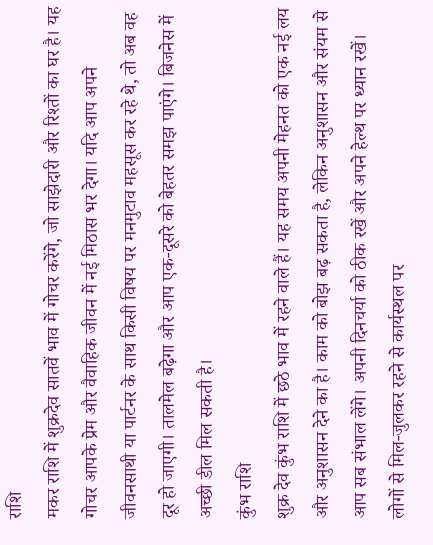राशि
मकर राशि में शुक्रदेव सातवें भाव में गोचर करेंगे, जो साझेदारी और रिश्तों का घर है। यह गोचर आपके प्रेम और वैवाहिक जीवन में नई मिठास भर देगा। यदि आप अपने जीवनसाथी या पार्टनर के साथ किसी विषय पर मनमुटाव महसूस कर रहे थे, तो अब वह दूर हो जाएगी। तालमेल बढ़ेगा और आप एक-दूसरे को बेहतर समझ पाएंगे। बिजनेस में अच्छी डील मिल सकती है।
कुंभ राशि
शुक्र देव कुंभ राशि में छठे भाव में रहने वाले हैं। यह समय अपनी मेहनत को एक नई लय और अनुशासन देने का है। काम को बोझ बढ़ सकता है, लेकिन अनुशासन और संयम से आप सब संभाल लेंगे। अपनी दिनचर्या को ठीक रखें और अपने हेल्थ पर ध्यान रखें। लोगों से मिल-जुलकर रहने से कार्यस्थल पर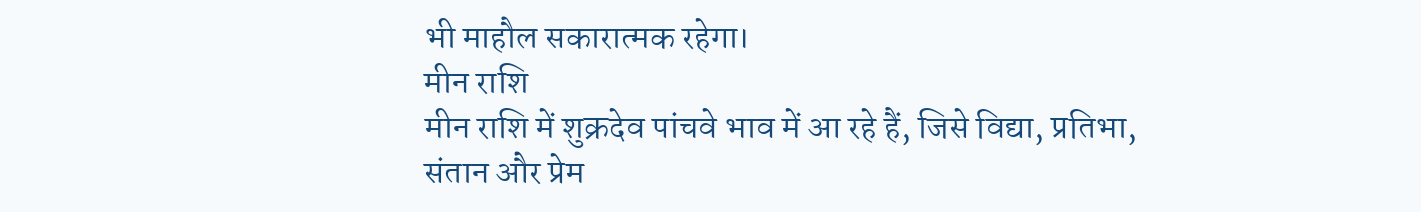भी माहौल सकारात्मक रहेगा।
मीन राशि
मीन राशि में शुक्रदेव पांचवे भाव में आ रहे हैं, जिसे विद्या, प्रतिभा, संतान और प्रेम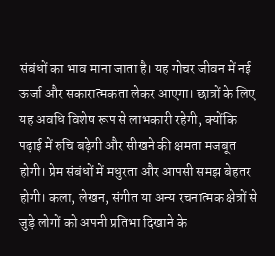संबंधों का भाव माना जाता है। यह गोचर जीवन में नई ऊर्जा और सकारात्मकता लेकर आएगा। छात्रों के लिए यह अवधि विशेष रूप से लाभकारी रहेगी, क्योंकि पढ़ाई में रुचि बढ़ेगी और सीखने की क्षमता मजबूत होगी। प्रेम संबंधों में मधुरता और आपसी समझ बेहतर होगी। कला, लेखन, संगीत या अन्य रचनात्मक क्षेत्रों से जुड़े लोगों को अपनी प्रतिभा दिखाने के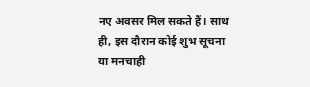नए अवसर मिल सकते हैं। साथ ही, इस दौरान कोई शुभ सूचना या मनचाही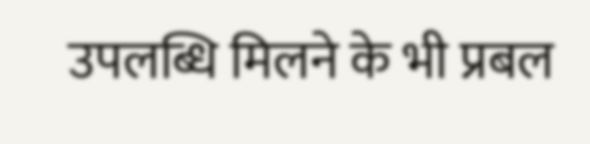उपलब्धि मिलने के भी प्रबल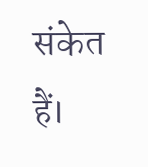संकेत हैं।